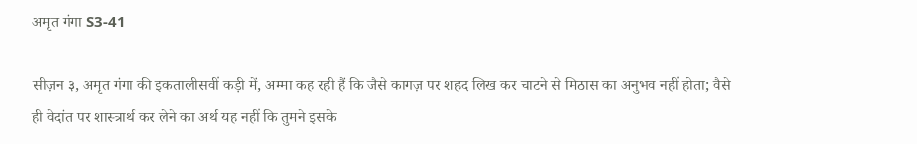अमृत गंगा S3-41

सीज़न ३, अमृत गंगा की इकतालीसवीं कड़ी में, अम्मा कह रही हैं कि जैसे कागज़ पर शहद लिख कर चाटने से मिठास का अनुभव नहीं होता; वैसे ही वेदांत पर शास्त्रार्थ कर लेने का अर्थ यह नहीं कि तुमने इसके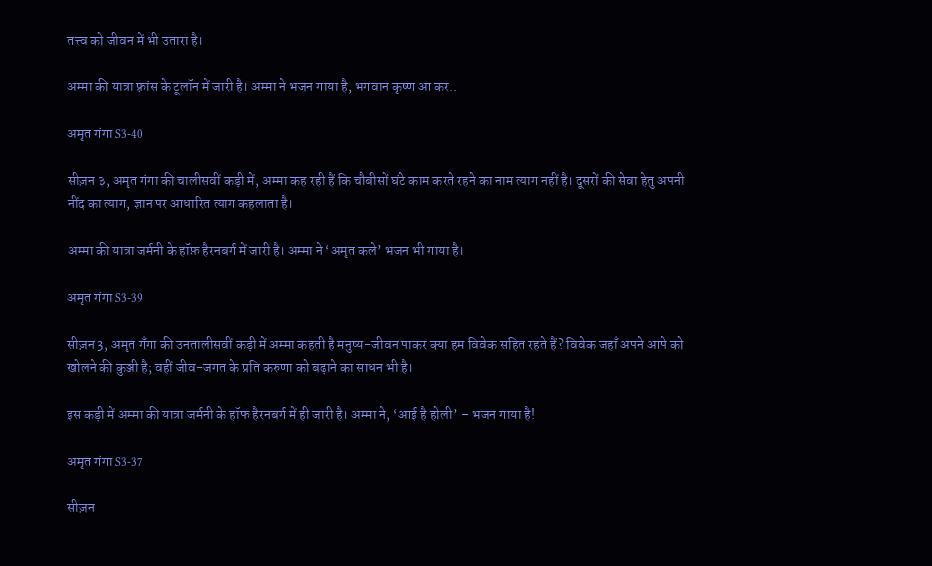तत्त्व को जीवन में भी उतारा है।

अम्मा की यात्रा फ़्रांस के टूलॉन में जारी है। अम्मा ने भजन गाया है, भगवान कृष्ण आ कर..

अमृत गंगा S3-40

सीज़न ३, अमृत गंगा की चालीसवीं कड़ी में, अम्मा कह रही हैं कि चौबीसों घंटे काम करते रहने का नाम त्याग नहीं है। दूसरों की सेवा हेतु अपनी नींद का त्याग, ज्ञान पर आधारित त्याग कहलाता है।

अम्मा की यात्रा जर्मनी के हॉफ़ हैरनबर्ग में जारी है। अम्मा ने ‘अमृत कले’ भजन भी गाया है।

अमृत गंगा S3-39

सीज़न 3, अमृत गँगा की उनतालीसवीं कड़ी में अम्मा कहती है मनुष्य-जीवन पाकर क्या हम विवेक सहित रहते हैं? विवेक जहाँ अपने आपे को खोलने की कुञ्जी है; वहीं जीव-जगत के प्रति करुणा को बढ़ाने का साधन भी है।

इस कड़ी में अम्मा की यात्रा जर्मनी के हॉफ हैरनबर्ग में ही जारी है। अम्मा ने, ‘आई है होली’ – भजन गाया है!

अमृत गंगा S3-37

सीज़न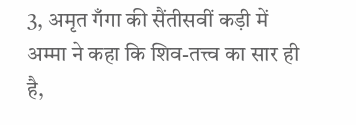3, अमृत गँगा की सैंतीसवीं कड़ी में अम्मा ने कहा कि शिव-तत्त्व का सार ही है,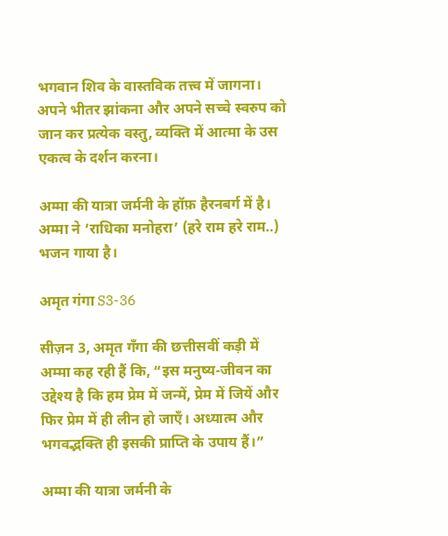भगवान शिव के वास्तविक तत्त्व में जागना। अपने भीतर झांकना और अपने सच्चे स्वरुप को जान कर प्रत्येक वस्तु, व्यक्ति में आत्मा के उस एकत्व के दर्शन करना।

अम्मा की यात्रा जर्मनी के हॉफ़ हैरनबर्ग में है। अम्मा ने ‘राधिका मनोहरा’ (हरे राम हरे राम..) भजन गाया है।

अमृत गंगा S3-36

सीज़न 3, अमृत गँगा की छत्तीसवीं कड़ी में अम्मा कह रही हैं कि, “इस मनुष्य-जीवन का उद्देश्य है कि हम प्रेम में जन्में, प्रेम में जियें और फिर प्रेम में ही लीन हो जाएँ। अध्यात्म और भगवद्भक्ति ही इसकी प्राप्ति के उपाय हैं।”

अम्मा की यात्रा जर्मनी के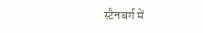स्टैनबर्ग में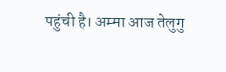पहुंची है। अम्मा आज तेलुगु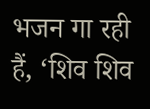भजन गा रही हैं, ‘शिव शिव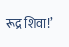रूद्र शिवा!’